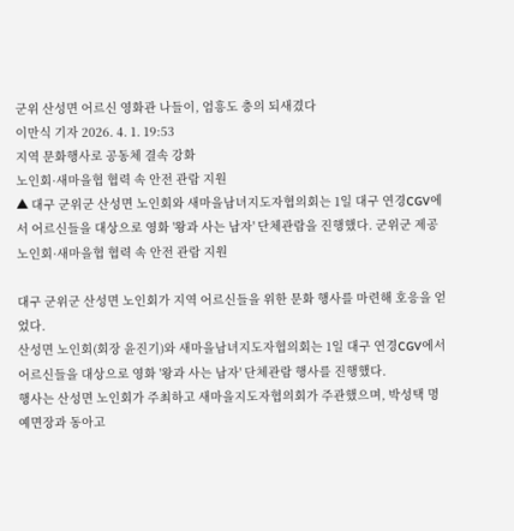군위 산성면 어르신 영화관 나들이, 엄흥도 충의 되새겼다
이만식 기자 2026. 4. 1. 19:53
지역 문화행사로 공동체 결속 강화
노인회·새마을협 협력 속 안전 관람 지원
▲ 대구 군위군 산성면 노인회와 새마을남녀지도자협의회는 1일 대구 연경CGV에서 어르신들을 대상으로 영화 '왕과 사는 남자' 단체관람을 진행했다. 군위군 제공
노인회·새마을협 협력 속 안전 관람 지원

대구 군위군 산성면 노인회가 지역 어르신들을 위한 문화 행사를 마련해 호응을 얻었다.
산성면 노인회(회장 윤진기)와 새마을남녀지도자협의회는 1일 대구 연경CGV에서 어르신들을 대상으로 영화 '왕과 사는 남자' 단체관람 행사를 진행했다.
행사는 산성면 노인회가 주최하고 새마을지도자협의회가 주관했으며, 박성택 명예면장과 동아고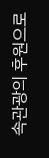속관광의 후원으로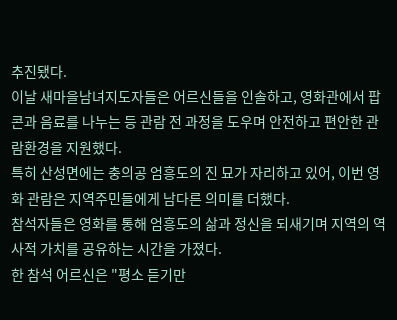추진됐다.
이날 새마을남녀지도자들은 어르신들을 인솔하고, 영화관에서 팝콘과 음료를 나누는 등 관람 전 과정을 도우며 안전하고 편안한 관람환경을 지원했다.
특히 산성면에는 충의공 엄흥도의 진 묘가 자리하고 있어, 이번 영화 관람은 지역주민들에게 남다른 의미를 더했다.
참석자들은 영화를 통해 엄흥도의 삶과 정신을 되새기며 지역의 역사적 가치를 공유하는 시간을 가졌다.
한 참석 어르신은 "평소 듣기만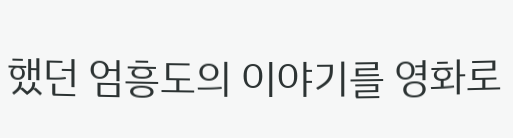했던 엄흥도의 이야기를 영화로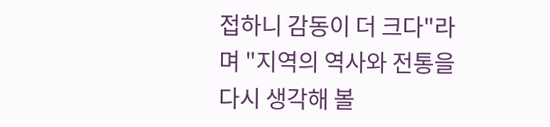접하니 감동이 더 크다"라며 "지역의 역사와 전통을 다시 생각해 볼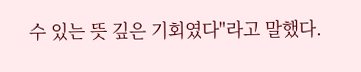수 있는 뜻 깊은 기회였다"라고 말했다.